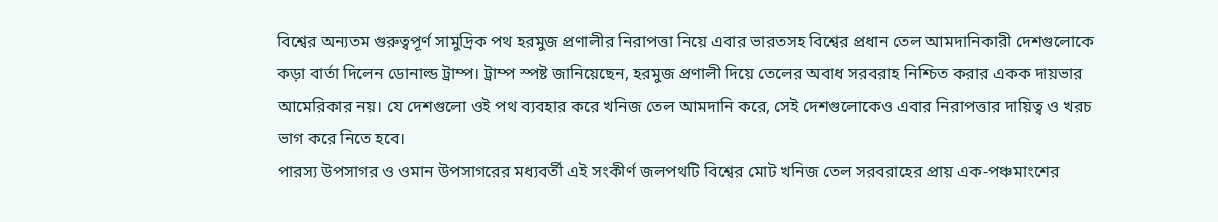বিশ্বের অন্যতম গুরুত্বপূর্ণ সামুদ্রিক পথ হরমুজ প্রণালীর নিরাপত্তা নিয়ে এবার ভারতসহ বিশ্বের প্রধান তেল আমদানিকারী দেশগুলোকে কড়া বার্তা দিলেন ডোনাল্ড ট্রাম্প। ট্রাম্প স্পষ্ট জানিয়েছেন, হরমুজ প্রণালী দিয়ে তেলের অবাধ সরবরাহ নিশ্চিত করার একক দায়ভার আমেরিকার নয়। যে দেশগুলো ওই পথ ব্যবহার করে খনিজ তেল আমদানি করে, সেই দেশগুলোকেও এবার নিরাপত্তার দায়িত্ব ও খরচ ভাগ করে নিতে হবে।
পারস্য উপসাগর ও ওমান উপসাগরের মধ্যবর্তী এই সংকীর্ণ জলপথটি বিশ্বের মোট খনিজ তেল সরবরাহের প্রায় এক-পঞ্চমাংশের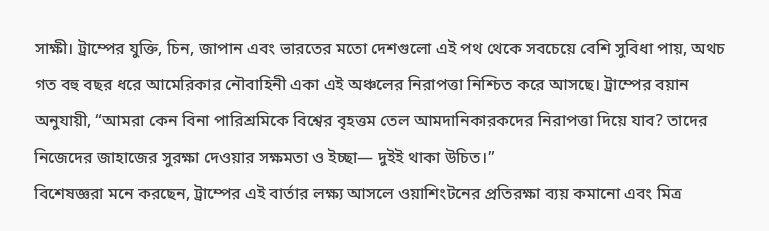সাক্ষী। ট্রাম্পের যুক্তি, চিন, জাপান এবং ভারতের মতো দেশগুলো এই পথ থেকে সবচেয়ে বেশি সুবিধা পায়, অথচ গত বহু বছর ধরে আমেরিকার নৌবাহিনী একা এই অঞ্চলের নিরাপত্তা নিশ্চিত করে আসছে। ট্রাম্পের বয়ান অনুযায়ী, “আমরা কেন বিনা পারিশ্রমিকে বিশ্বের বৃহত্তম তেল আমদানিকারকদের নিরাপত্তা দিয়ে যাব? তাদের নিজেদের জাহাজের সুরক্ষা দেওয়ার সক্ষমতা ও ইচ্ছা— দুইই থাকা উচিত।”
বিশেষজ্ঞরা মনে করছেন, ট্রাম্পের এই বার্তার লক্ষ্য আসলে ওয়াশিংটনের প্রতিরক্ষা ব্যয় কমানো এবং মিত্র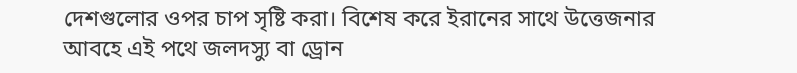দেশগুলোর ওপর চাপ সৃষ্টি করা। বিশেষ করে ইরানের সাথে উত্তেজনার আবহে এই পথে জলদস্যু বা ড্রোন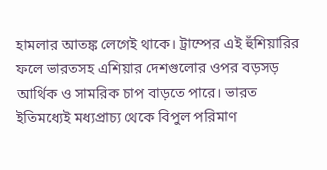হামলার আতঙ্ক লেগেই থাকে। ট্রাম্পের এই হুঁশিয়ারির ফলে ভারতসহ এশিয়ার দেশগুলোর ওপর বড়সড় আর্থিক ও সামরিক চাপ বাড়তে পারে। ভারত ইতিমধ্যেই মধ্যপ্রাচ্য থেকে বিপুল পরিমাণ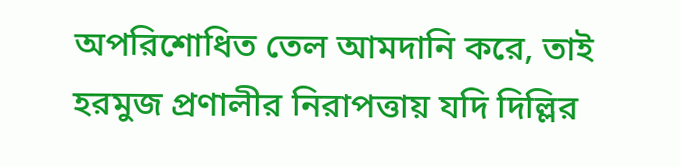অপরিশোধিত তেল আমদানি করে, তাই হরমুজ প্রণালীর নিরাপত্তায় যদি দিল্লির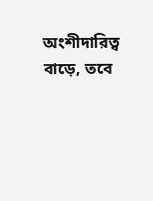অংশীদারিত্ব বাড়ে, তবে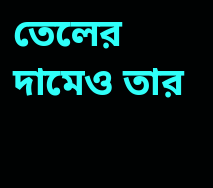তেলের দামেও তার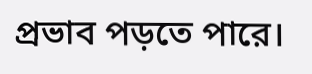প্রভাব পড়তে পারে।